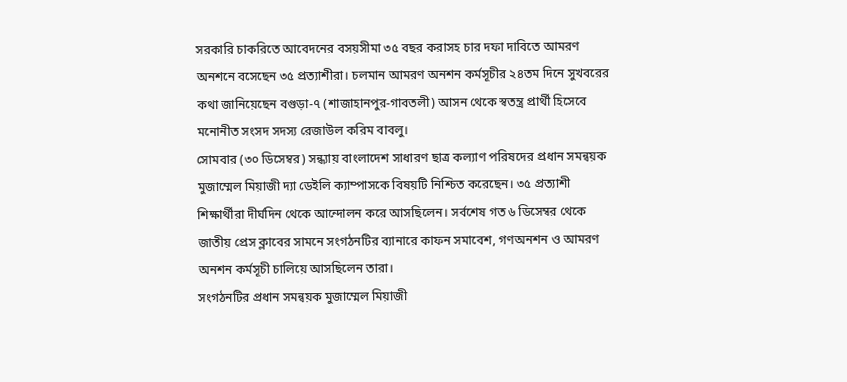সরকারি চাকরিতে আবেদনের বসয়সীমা ৩৫ বছর করাসহ চার দফা দাবিতে আমরণ অনশনে বসেছেন ৩৫ প্রত্যাশীরা। চলমান আমরণ অনশন কর্মসূচীর ২৪তম দিনে সুখবরের কথা জানিয়েছেন বগুড়া-৭ (শাজাহানপুর-গাবতলী) আসন থেকে স্বতন্ত্র প্রার্থী হিসেবে মনোনীত সংসদ সদস্য রেজাউল করিম বাবলু।
সোমবার (৩০ ডিসেম্বর) সন্ধ্যায় বাংলাদেশ সাধারণ ছাত্র কল্যাণ পরিষদের প্রধান সমন্বয়ক মুজাম্মেল মিয়াজী দ্যা ডেইলি ক্যাম্পাসকে বিষয়টি নিশ্চিত করেছেন। ৩৫ প্রত্যাশী শিক্ষার্থীরা দীর্ঘদিন থেকে আন্দোলন করে আসছিলেন। সর্বশেষ গত ৬ ডিসেম্বর থেকে জাতীয় প্রেস ক্লাবের সামনে সংগঠনটির ব্যানারে কাফন সমাবেশ, গণঅনশন ও আমরণ অনশন কর্মসূচী চালিয়ে আসছিলেন তারা।
সংগঠনটির প্রধান সমন্বয়ক মুজাম্মেল মিয়াজী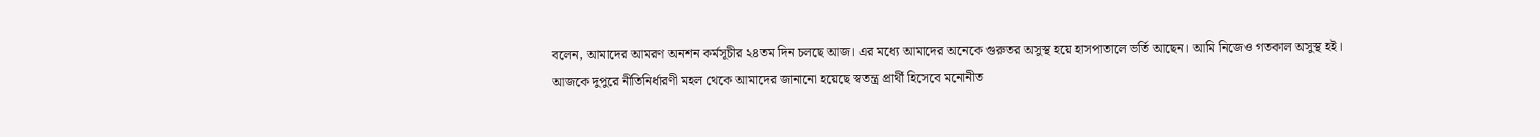বলেন, আমাদের আমরণ অনশন কর্মসূচীর ২৪তম দিন চলছে আজ। এর মধ্যে আমাদের অনেকে গুরুতর অসুস্থ হয়ে হাসপাতালে ভর্তি আছেন। আমি নিজেও গতকাল অসুস্থ হই। আজকে দুপুরে নীতিনির্ধারণী মহল থেকে আমাদের জানানো হয়েছে স্বতন্ত্র প্রার্থী হিসেবে মনোনীত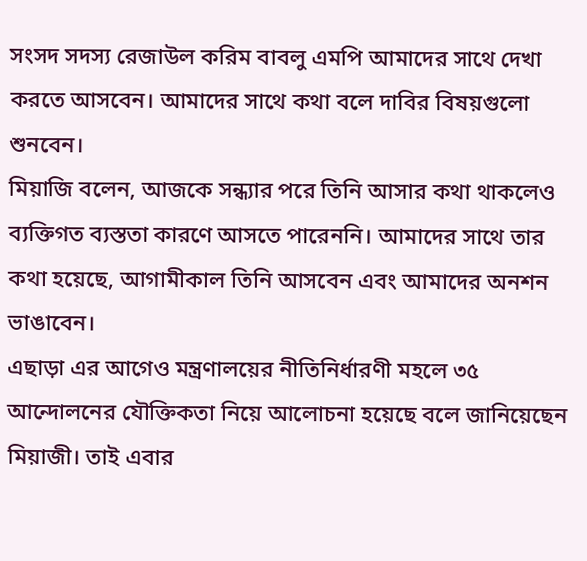সংসদ সদস্য রেজাউল করিম বাবলু এমপি আমাদের সাথে দেখা করতে আসবেন। আমাদের সাথে কথা বলে দাবির বিষয়গুলো শুনবেন।
মিয়াজি বলেন, আজকে সন্ধ্যার পরে তিনি আসার কথা থাকলেও ব্যক্তিগত ব্যস্ততা কারণে আসতে পারেননি। আমাদের সাথে তার কথা হয়েছে, আগামীকাল তিনি আসবেন এবং আমাদের অনশন ভাঙাবেন।
এছাড়া এর আগেও মন্ত্রণালয়ের নীতিনির্ধারণী মহলে ৩৫ আন্দোলনের যৌক্তিকতা নিয়ে আলোচনা হয়েছে বলে জানিয়েছেন মিয়াজী। তাই এবার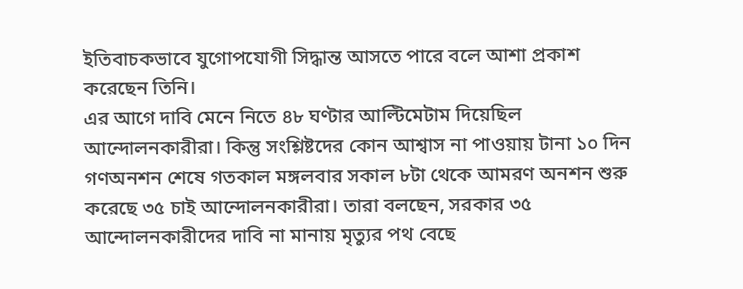ইতিবাচকভাবে যুগোপযোগী সিদ্ধান্ত আসতে পারে বলে আশা প্রকাশ করেছেন তিনি।
এর আগে দাবি মেনে নিতে ৪৮ ঘণ্টার আল্টিমেটাম দিয়েছিল আন্দোলনকারীরা। কিন্তু সংশ্লিষ্টদের কোন আশ্বাস না পাওয়ায় টানা ১০ দিন গণঅনশন শেষে গতকাল মঙ্গলবার সকাল ৮টা থেকে আমরণ অনশন শুরু করেছে ৩৫ চাই আন্দোলনকারীরা। তারা বলছেন, সরকার ৩৫ আন্দোলনকারীদের দাবি না মানায় মৃত্যুর পথ বেছে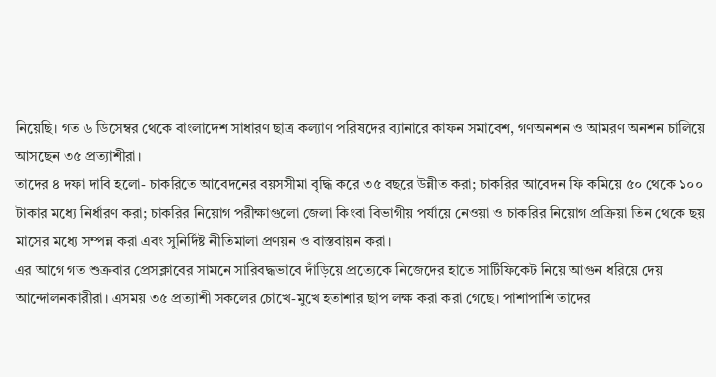নিয়েছি। গত ৬ ডিসেম্বর থেকে বাংলাদেশ সাধারণ ছাত্র কল্যাণ পরিষদের ব্যানারে কাফন সমাবেশ, গণঅনশন ও আমরণ অনশন চালিয়ে আসছেন ৩৫ প্রত্যাশীরা।
তাদের ৪ দফা দাবি হলো- চাকরিতে আবেদনের বয়সসীমা বৃদ্ধি করে ৩৫ বছরে উন্নীত করা; চাকরির আবেদন ফি কমিয়ে ৫০ থেকে ১০০ টাকার মধ্যে নির্ধারণ করা; চাকরির নিয়োগ পরীক্ষাগুলো জেলা কিংবা বিভাগীয় পর্যায়ে নেওয়া ও চাকরির নিয়োগ প্রক্রিয়া তিন থেকে ছয় মাসের মধ্যে সম্পন্ন করা এবং সুনির্দিষ্ট নীতিমালা প্রণয়ন ও বাস্তবায়ন করা।
এর আগে গত শুক্রবার প্রেসক্লাবের সামনে সারিবদ্ধভাবে দাঁড়িয়ে প্রত্যেকে নিজেদের হাতে সার্টিফিকেট নিয়ে আগুন ধরিয়ে দেয় আন্দোলনকারীরা। এসময় ৩৫ প্রত্যাশী সকলের চোখে-মুখে হতাশার ছাপ লক্ষ করা করা গেছে। পাশাপাশি তাদের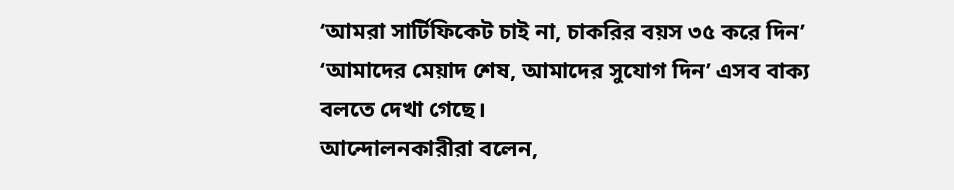‘আমরা সার্টিফিকেট চাই না, চাকরির বয়স ৩৫ করে দিন’ ‘আমাদের মেয়াদ শেষ, আমাদের সুযোগ দিন’ এসব বাক্য বলতে দেখা গেছে।
আন্দোলনকারীরা বলেন,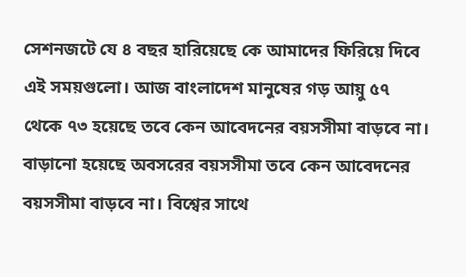সেশনজটে যে ৪ বছর হারিয়েছে কে আমাদের ফিরিয়ে দিবে এই সময়গুলো। আজ বাংলাদেশ মানুষের গড় আয়ু ৫৭ থেকে ৭৩ হয়েছে তবে কেন আবেদনের বয়সসীমা বাড়বে না। বাড়ানো হয়েছে অবসরের বয়সসীমা তবে কেন আবেদনের বয়সসীমা বাড়বে না। বিশ্বের সাথে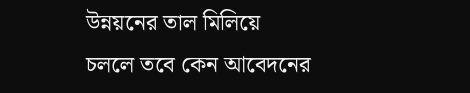উন্নয়নের তাল মিলিয়ে চললে তবে কেন আবেদনের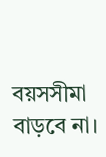বয়সসীমা বাড়বে না।